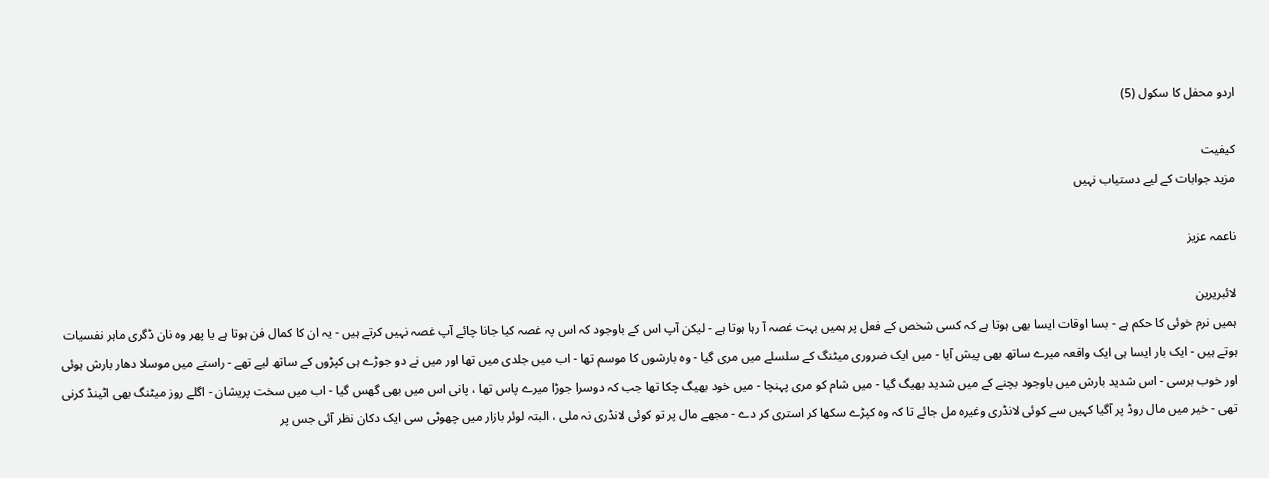اردو محفل کا سکول (5)

کیفیت
مزید جوابات کے لیے دستیاب نہیں

ناعمہ عزیز

لائبریرین
ہمیں نرم خوئی کا حکم ہے - بسا اوقات ایسا بھی ہوتا ہے کہ کسی شخص کے فعل پر ہمیں بہت غصہ آ رہا ہوتا ہے - لیکن آپ اس کے باوجود کہ اس پہ غصہ کیا جانا چائے آپ غصہ نہیں کرتے ہیں - یہ ان کا کمال فن ہوتا ہے یا پھر وہ نان ڈگری ماہر نفسیات ہوتے ہیں - ایک بار ایسا ہی ایک واقعہ میرے ساتھ بھی پیش آیا - میں ایک ضروری میٹنگ کے سلسلے میں مری گیا - وہ بارشوں کا موسم تھا - اب میں جلدی میں تھا اور میں نے دو جوڑے ہی کپڑوں کے ساتھ لیے تھے - راستے میں موسلا دھار بارش ہوئی اور خوب برسی - اس شدید بارش میں باوجود بچنے کے میں شدید بھیگ گیا - میں شام کو مری پہنچا - میں خود بھیگ چکا تھا جب کہ دوسرا جوڑا میرے پاس تھا ، پانی اس میں بھی گھس گیا - اب میں سخت پریشان - اگلے روز میٹنگ بھی اٹینڈ کرنی تھی - خیر میں مال روڈ پر آگیا کہیں سے کوئی لانڈری وغیرہ مل جائے تا کہ وہ کپڑے سکھا کر استری کر دے - مجھے مال پر تو کوئی لانڈری نہ ملی ، البتہ لوئر بازار میں چھوٹی سی ایک دکان نظر آئی جس پر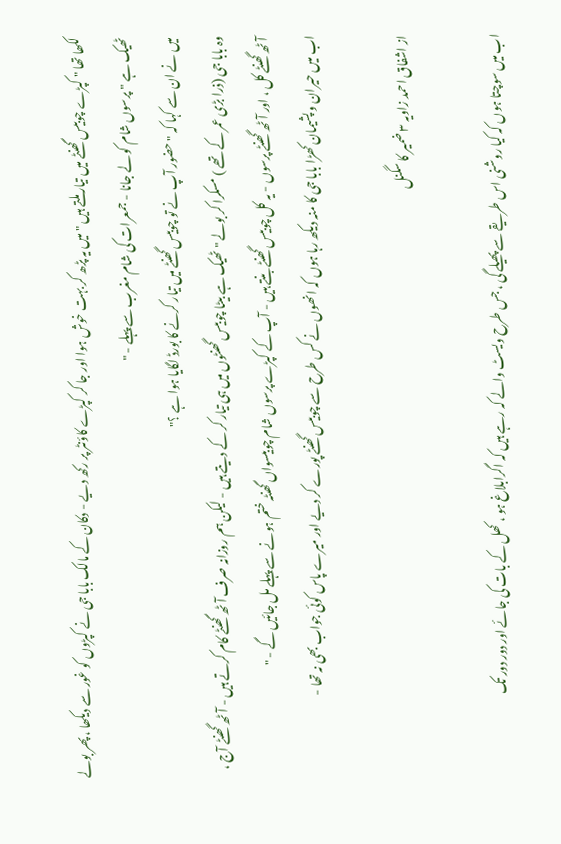لکھا تھا " کپڑے چوبیس گھنٹے میں تیار ملتے ہیں " میں یہ پڑھ کر بہت خوش ہوا اور جا کر کپڑے کاؤنٹر پر رکھ دیے - دکان کے مالک بابا جی نے کپڑوں کو غور سے دیکھا ، پھر بولے ٹھیک ہے " پرسوں شام کو لے جانا - جمعرات کی شام مغرب سے پہلے - "
میں نے ان سے کہا کہ " حضور آپ نے تو چوبیس گھنٹے میں تیار کرنے کا بورڈ لگایا ہوا ہے ؟"
وہ بابا جی (ذرا بڑی عمر کے تھے ) مسکرا کر بولے " ٹھیک ہے بیٹا چوبیس گھنٹوں میں ہی تیار کر کے دیتے ہیں - لیکن ہم روزانہ صرف آٹھ گھنٹے کام کرتے ہیں - آٹھ گھنٹے آج ، آٹھ گھنٹے کل ، اور آٹھ گھنٹے پرسوں - یہ کل چوبیس گھنٹے بنتے ہیں - آپ کے کپڑے پرسوں شام چوبیسواں گھنٹہ ختم ہونے سے پہلے مل جائیں گے - "
اب میں حیران و پشیمان کھڑا بابا جی کا منہ دیکھ رہا ہوں کہ انھوں نے کس طرح سے چوبیس گھنٹے پورے کر دیے اور میرے پاس کوئی جواب بھی نہ تھا -

از اشفاق احمد زاویہ ٣ ضمیر کا سگنل

اب میں سوچتا ہوں کہ کیا روشنی اس طریقے سے پھیلے گی ، جس طرح ویسٹ والے کہ رہے ہیں کہ اگرابلاغ ہو ، کھل کے بات کی جائے اور دور دور تک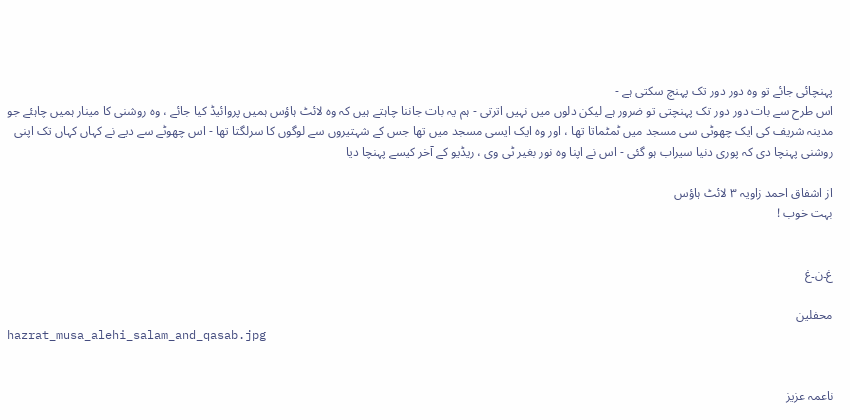پہنچائی جائے تو وہ دور دور تک پہنچ سکتی ہے -
اس طرح سے بات دور دور تک پہنچتی تو ضرور ہے لیکن دلوں میں نہیں اترتی - ہم یہ بات جاننا چاہتے ہیں کہ وہ لائٹ ہاؤس ہمیں پروائیڈ کیا جائے ، وہ روشنی کا مینار ہمیں چاہئے جو مدینہ شریف کی ایک چھوٹی سی مسجد میں ٹمٹماتا تھا ، اور وہ ایک ایسی مسجد میں تھا جس کے شہتیروں سے لوگوں کا سرلگتا تھا - اس چھوٹے سے دیے نے کہاں کہاں تک اپنی روشنی پہنچا دی کہ پوری دنیا سیراب ہو گئی - اس نے اپنا وہ نور بغیر ٹی وی ، ریڈیو کے آخر کیسے پہنچا دیا

از اشفاق احمد زاویہ ٣ لائٹ ہاؤس
بہت خوب !


غ۔ن۔غ

محفلین
hazrat_musa_alehi_salam_and_qasab.jpg


ناعمہ عزیز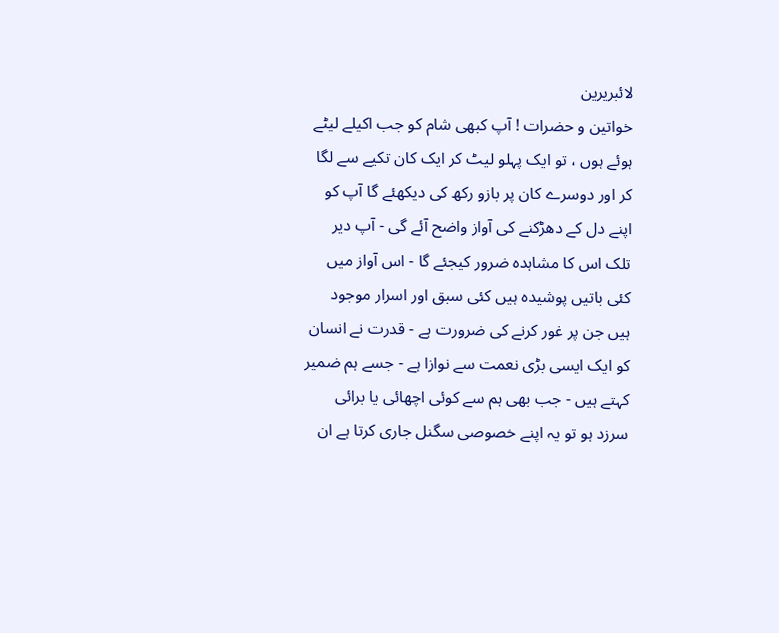لائبریرین
خواتین و حضرات ! آپ کبھی شام کو جب اکیلے لیٹے ہوئے ہوں ، تو ایک پہلو لیٹ کر ایک کان تکیے سے لگا کر اور دوسرے کان پر بازو رکھ کی دیکھئے گا آپ کو اپنے دل کے دھڑکنے کی آواز واضح آئے گی - آپ دیر تلک اس کا مشاہدہ ضرور کیجئے گا - اس آواز میں کئی باتیں پوشیدہ ہیں کئی سبق اور اسرار موجود ہیں جن پر غور کرنے کی ضرورت ہے - قدرت نے انسان کو ایک ایسی بڑی نعمت سے نوازا ہے - جسے ہم ضمیر کہتے ہیں - جب بھی ہم سے کوئی اچھائی یا برائی سرزد ہو تو یہ اپنے خصوصی سگنل جاری کرتا ہے ان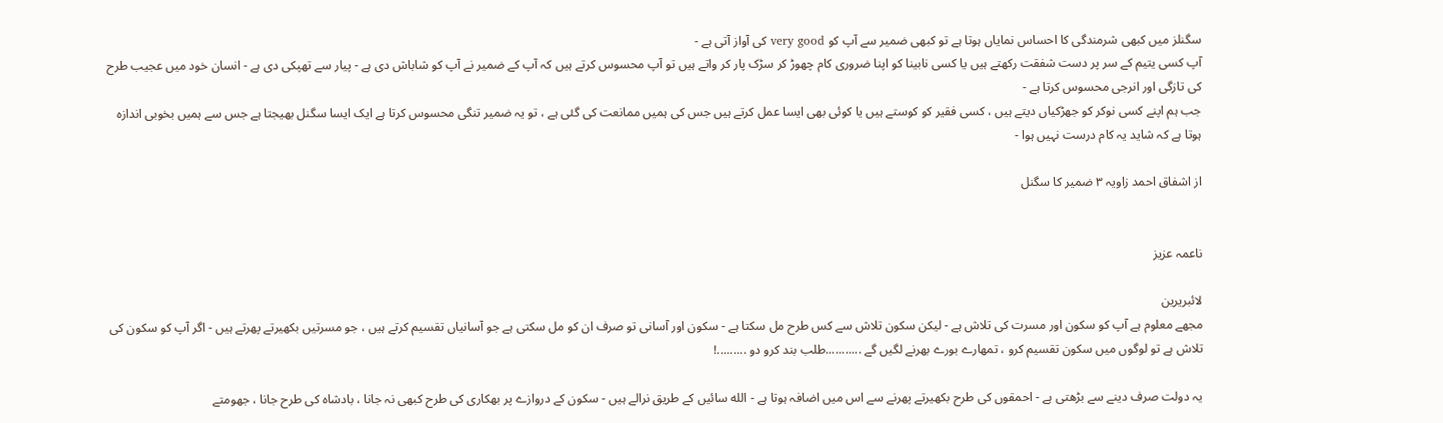سگنلز میں کبھی شرمندگی کا احساس نمایاں ہوتا ہے تو کبھی ضمیر سے آپ کو very good کی آواز آتی ہے -
آپ کسی یتیم کے سر پر دست شفقت رکھتے ہیں یا کسی نابینا کو اپنا ضروری کام چھوڑ کر سڑک پار کر واتے ہیں تو آپ محسوس کرتے ہیں کہ آپ کے ضمیر نے آپ کو شاباش دی ہے - پیار سے تھپکی دی ہے - انسان خود میں عجیب طرح کی تازگی اور انرجی محسوس کرتا ہے -
جب ہم اپنے کسی نوکر کو جھڑکیاں دیتے ہیں ، کسی فقیر کو کوستے ہیں یا کوئی بھی ایسا عمل کرتے ہیں جس کی ہمیں ممانعت کی گئی ہے ، تو یہ ضمیر تنگی محسوس کرتا ہے ایک ایسا سگنل بھیجتا ہے جس سے ہمیں بخوبی اندازہ ہوتا ہے کہ شاید یہ کام درست نہیں ہوا -

از اشفاق احمد زاویہ ٣ ضمیر کا سگنل


ناعمہ عزیز

لائبریرین
مجھے معلوم ہے آپ کو سکون اور مسرت کی تلاش ہے - لیکن سکون تلاش سے کس طرح مل سکتا ہے - سکون اور آسانی تو صرف ان کو مل سکتی ہے جو آسانیاں تقسیم کرتے ہیں ، جو مسرتیں بکھیرتے پھرتے ہیں - اگر آپ کو سکون کی تلاش ہے تو لوگوں میں سکون تقسیم کرو ، تمھارے بورے بھرنے لگیں گے ...........طلب بند کرو دو .........!

یہ دولت صرف دینے سے بڑھتی ہے - احمقوں کی طرح بکھیرتے پھرنے سے اس میں اضافہ ہوتا ہے - الله سائیں کے طریق نرالے ہیں - سکون کے دروازے پر بھکاری کی طرح کبھی نہ جانا ، بادشاہ کی طرح جانا ، جھومتے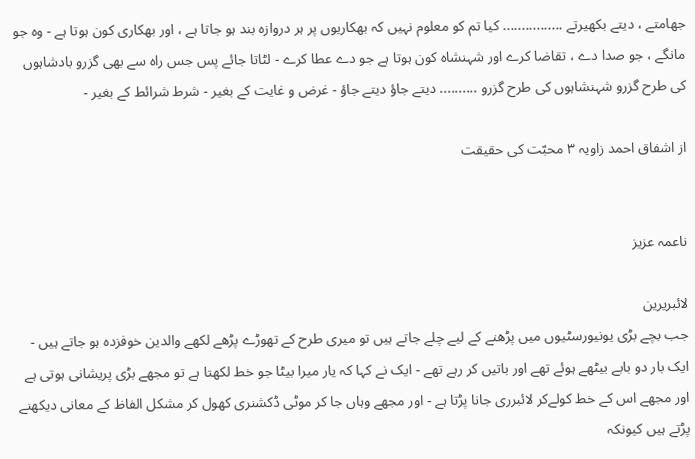جھامتے ، دیتے بکھیرتے ................ کیا تم کو معلوم نہیں کہ بھکاریوں پر ہر دروازہ بند ہو جاتا ہے ، اور بھکاری کون ہوتا ہے - وہ جو مانگے ، جو صدا دے ، تقاضا کرے اور شہنشاہ کون ہوتا ہے جو دے عطا کرے - لٹاتا جائے پس جس راہ سے بھی گزرو بادشاہوں کی طرح گزرو شہنشاہوں کی طرح گزرو .......... دیتے جاؤ دیتے جاؤ - غرض و غایت کے بغیر - شرط شرائط کے بغیر -

از اشفاق احمد زاویہ ٣ محبّت کی حقیقت


ناعمہ عزیز

لائبریرین
جب بچے بڑی یونیورسٹیوں میں پڑھنے کے لیے چلے جاتے ہیں تو میری طرح کے تھوڑے پڑھے لکھے والدین خوفزدہ ہو جاتے ہیں - ایک بار دو بابے بیٹھے ہوئے تھے اور باتیں کر رہے تھے - ایک نے کہا کہ یار میرا بیٹا جو خط لکھتا ہے تو مجھے بڑی پریشانی ہوتی ہے اور مجھے اس کے خط کولےکر لائبرری جانا پڑتا ہے - اور مجھے وہاں جا کر موٹی ڈکشنری کھول کر مشکل الفاظ کے معانی دیکھنے پڑتے ہیں کیونکہ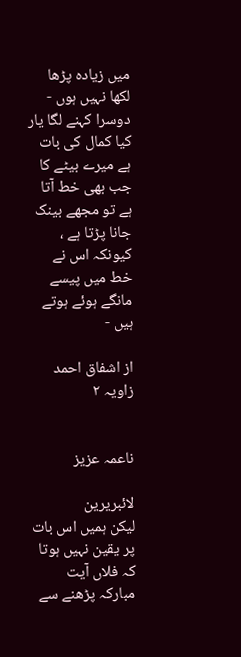میں زیادہ پڑھا لکھا نہیں ہوں -
دوسرا کہنے لگا یار کیا کمال کی بات ہے میرے بیٹے کا جب بھی خط آتا ہے تو مجھے بینک جانا پڑتا ہے ، کیونکہ اس نے خط میں پیسے مانگے ہوئے ہوتے ہیں -

از اشفاق احمد زاویہ ٢


ناعمہ عزیز

لائبریرین
لیکن ہمیں اس بات پر یقین نہیں ہوتا کہ فلاں آیت مبارکہ پڑھنے سے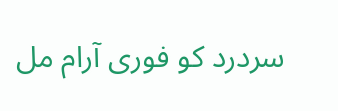سردرد کو فوری آرام مل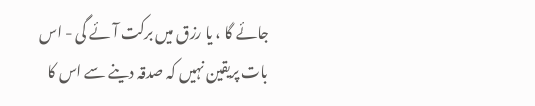جائے گا ، یا رزق میں برکت آئے گی - اس بات پریقین نہیں کہ صدقہ دینے سے اس کا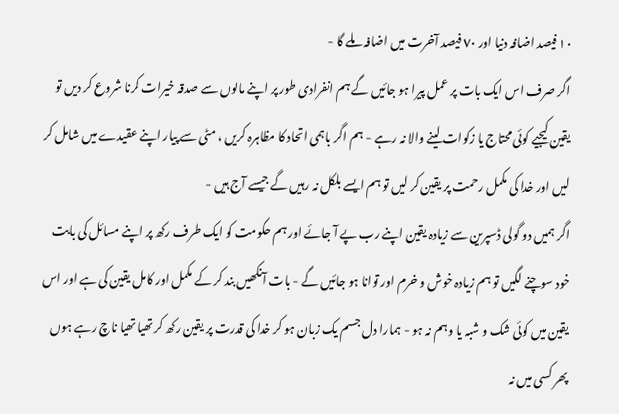١٠ فیصد اضافہ دنیا اور ٧٠ فیصد آخرت میں اضافہ ملے گا -
اگر صرف اس ایک بات پر عمل پیرا ہو جائیں گے ہم انفرادی طور پر اپنے مالوں سے صدقہ خیرات کرنا شروع کر دیں تو یقین کیجیے کوئی محتاج یا زکوات لینے والا نہ رہے - ہم اگر باہمی اتحاد کا مظاہرہ کریں ، مٹی سے پیار اپنے عقیدے میں شامل کر لیں اور خدا کی مکمل رحمت پر یقین کر لیں تو ہم ایسے بلکل نہ رہیں گے جیسے آج ہیں -
اگر ہمیں دو گولی ڈسپرین سے زیادہ یقین اپنے رب پے آ جائے اور ہم حکومت کو ایک طرف رکھ پر اپنے مسائل کی بابت خود سوچنے لگیں تو ہم زیادہ خوش و خرم اور توانا ہو جائیں گے - بات آنکھیں بند کر کے مکمل اور کامل یقین کی ہے اور اس یقین میں کوئی شک و شبہ یا وہم نہ ہو - ہمارا دل جسم یک زبان ہو کر خدا کی قدرت پر یقین رکھ کر تھیا تھیا ناچ رہے ہوں پھر کسی میں نہ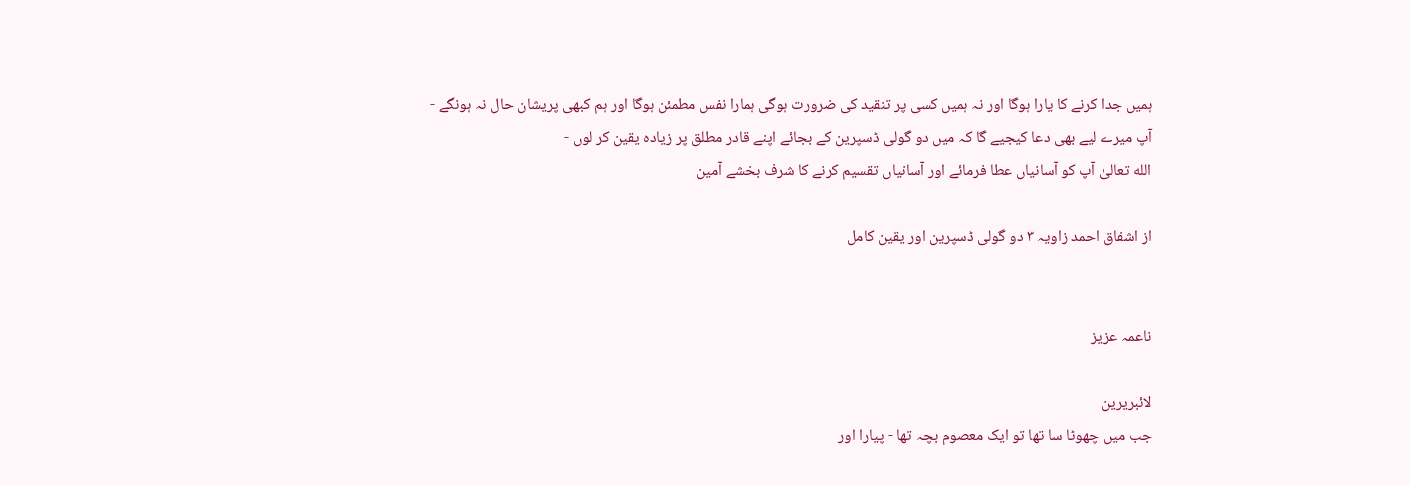ہمیں جدا کرنے کا یارا ہوگا اور نہ ہمیں کسی پر تنقید کی ضرورت ہوگی ہمارا نفس مطمئن ہوگا اور ہم کبھی پریشان حال نہ ہونگے -
آپ میرے لیے بھی دعا کیجیے گا کہ میں دو گولی ڈسپرین کے بجائے اپنے قادر مطلق پر زیادہ یقین کر لوں -
الله تعالیٰ آپ کو آسانیاں عطا فرمائے اور آسانیاں تقسیم کرنے کا شرف بخشے آمین

از اشفاق احمد زاویہ ٣ دو گولی ڈسپرین اور یقین کامل


ناعمہ عزیز

لائبریرین
جب میں چھوٹا سا تھا تو ایک معصوم بچہ تھا - پیارا اور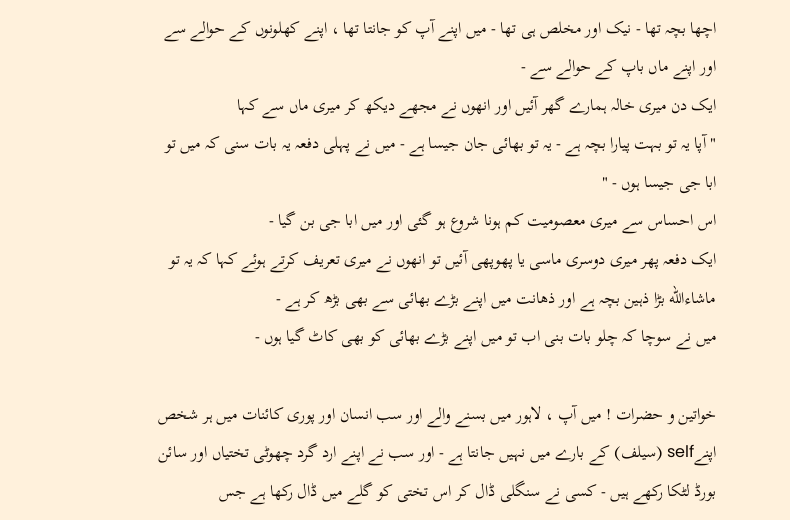اچھا بچہ تھا - نیک اور مخلص ہی تھا - میں اپنے آپ کو جانتا تھا ، اپنے کھلونوں کے حوالے سے اور اپنے ماں باپ کے حوالے سے -
ایک دن میری خالہ ہمارے گھر آئیں اور انھوں نے مجھے دیکھ کر میری ماں سے کہا
" آپا یہ تو بہت پیارا بچہ ہے - یہ تو بھائی جان جیسا ہے - میں نے پہلی دفعہ یہ بات سنی کہ میں تو ابا جی جیسا ہوں - "
اس احساس سے میری معصومیت کم ہونا شروع ہو گئی اور میں ابا جی بن گیا -
ایک دفعہ پھر میری دوسری ماسی یا پھوپھی آئیں تو انھوں نے میری تعریف کرتے ہوئے کہا کہ یہ تو ماشاءالله بڑا ذہین بچہ ہے اور ذھانت میں اپنے بڑے بھائی سے بھی بڑھ کر ہے -
میں نے سوچا کہ چلو بات بنی اب تو میں اپنے بڑے بھائی کو بھی کاٹ گیا ہوں -

خواتین و حضرات ! میں آپ ، لاہور میں بسنے والے اور سب انسان اور پوری کائنات میں ہر شخص اپنےself (سیلف) کے بارے میں نہیں جانتا ہے - اور سب نے اپنے ارد گرد چھوٹی تختیاں اور سائن بورڈ لٹکا رکھے ہیں - کسی نے سنگلی ڈال کر اس تختی کو گلے میں ڈال رکھا ہے جس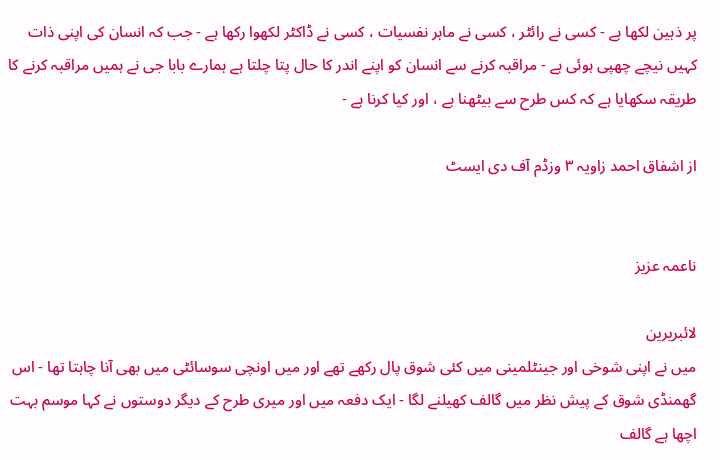پر ذہین لکھا ہے - کسی نے رائٹر ، کسی نے ماہر نفسیات ، کسی نے ڈاکٹر لکھوا رکھا ہے - جب کہ انسان کی اپنی ذات کہیں نیچے چھپی ہوئی ہے - مراقبہ کرنے سے انسان کو اپنے اندر کا حال پتا چلتا ہے ہمارے بابا جی نے ہمیں مراقبہ کرنے کا طریقہ سکھایا ہے کہ کس طرح سے بیٹھنا ہے ، اور کیا کرنا ہے -

از اشفاق احمد زاویہ ٣ وزڈم آف دی ایسٹ


ناعمہ عزیز

لائبریرین
میں نے اپنی شوخی اور جینٹلمینی میں کئی شوق پال رکھے تھے اور میں اونچی سوسائٹی میں بھی آنا چاہتا تھا - اس گھمنڈی شوق کے پیش نظر میں گالف کھیلنے لگا - ایک دفعہ میں اور میری طرح کے دیگر دوستوں نے کہا موسم بہت اچھا ہے گالف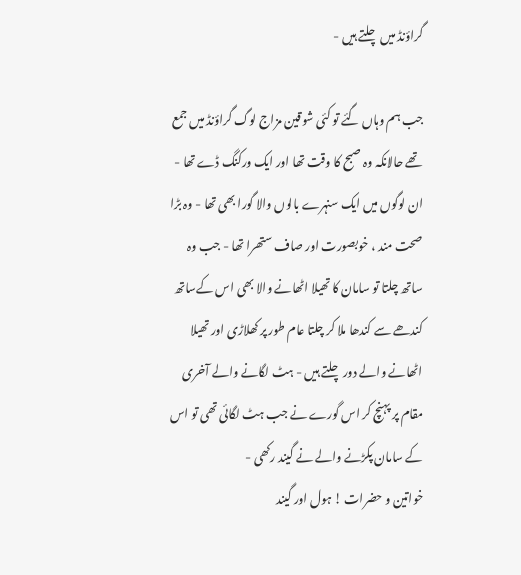گراؤنڈ میں چلتے ہیں -

جب ہم وہاں گئے تو کئی شوقین مزاج لوگ گراؤنڈ میں جمع تھے حالانکہ وہ صبح کا وقت تھا اور ایک ورکنگ ڈے تھا - ان لوگوں میں ایک سنہرے بالوں والا گورا بھی تھا - وہ بڑا صحت مند ، خوبصورت اور صاف ستھرا تھا - جب وہ ساتھ چلتا تو سامان کا تھیلا اٹھانے والا بھی اس کےساتھ کندھے سے کندھا ملا کر چلتا عام طور پر کھلاڑی اور تھیلا اٹھانے والے دور چلتے ہیں - ہٹ لگانے والے آخری مقام پر پہنچ کر اس گورے نے جب ہٹ لگائی تھی تو اس کے سامان پکڑنے والے نے گیند رکھی -
خواتین و حضرات ! ہول اور گیند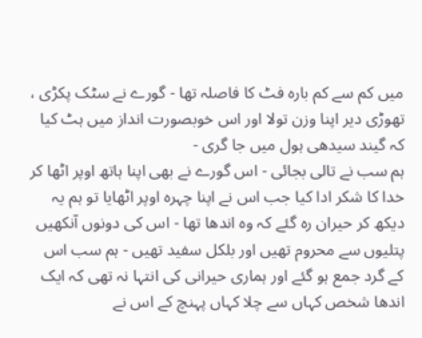میں کم سے کم بارہ فٹ کا فاصلہ تھا - گورے نے سٹک پکڑی ، تھوڑی دیر اپنا وزن تولا اور اس خوبصورت انداز میں ہٹ کیا کہ گیند سیدھی ہول میں جا گری -
ہم سب نے تالی بجائی - اس گورے نے بھی اپنا ہاتھ اوپر اٹھا کر خدا کا شکر ادا کیا جب اس نے اپنا چہرہ اوپر اٹھایا تو ہم یہ دیکھ کر حیران رہ گئے کہ وہ اندھا تھا - اس کی دونوں آنکھیں پتلیوں سے محروم تھیں اور بلکل سفید تھیں - ہم سب اس کے گرد جمع ہو گئے اور ہماری حیرانی کی انتہا نہ تھی کہ ایک اندھا شخص کہاں سے چلا کہاں پہنچ کے اس نے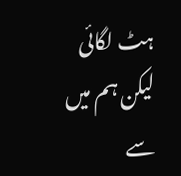ہٹ لگائی لیکن ہم میں سے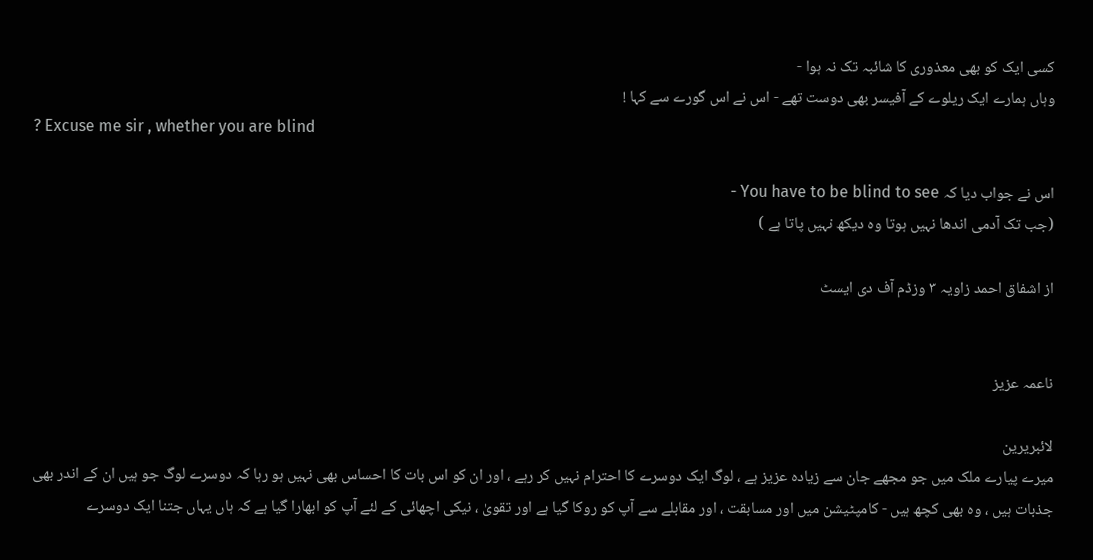کسی ایک کو بھی معذوری کا شائبہ تک نہ ہوا -
وہاں ہمارے ایک ریلوے کے آفیسر بھی دوست تھے - اس نے اس گورے سے کہا !
? Excuse me sir , whether you are blind

اس نے جواب دیا کہ You have to be blind to see -
(جب تک آدمی اندھا نہیں ہوتا وہ دیکھ نہیں پاتا ہے )

از اشفاق احمد زاویہ ٣ وزڈم آف دی ایسٹ


ناعمہ عزیز

لائبریرین
میرے پیارے ملک میں جو مجھے جان سے زیادہ عزیز ہے ، لوگ ایک دوسرے کا احترام نہیں کر رہے ، اور ان کو اس بات کا احساس بھی نہیں ہو رہا کہ دوسرے لوگ جو ہیں ان کے اندر بھی جذبات ہیں ، وہ بھی کچھ ہیں - کامپٹیشن میں اور مسابقت ، اور مقابلے سے آپ کو روکا گیا ہے اور تقویٰ ، نیکی اچھائی کے لئے آپ کو ابھارا گیا ہے کہ ہاں یہاں جتنا ایک دوسرے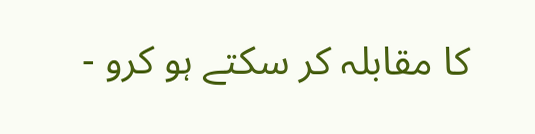کا مقابلہ کر سکتے ہو کرو -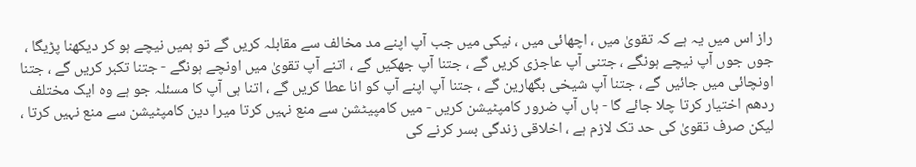راز اس میں یہ ہے کہ تقویٰ میں ، اچھائی میں ، نیکی میں جب آپ اپنے مد مخالف سے مقابلہ کریں گے تو ہمیں نیچے ہو کر دیکھنا پڑیگا ، جوں جوں آپ نیچے ہونگے ، جتنی آپ عاجزی کریں گے ، جتنا آپ جھکیں گے ، اتنے آپ تقویٰ میں اونچے ہونگے - جتنا تکبر کریں گے ، جتنا اونچائی میں جائیں گے ، جتنا آپ شیخی بگھارین گے ، جتنا آپ اپنے آپ کو انا عطا کریں گے ، اتنا ہی آپ کا مسئلہ جو ہے وہ ایک مختلف ردھم اختیار کرتا چلا جائے گا - ہاں آپ ضرور کامپٹیشن کریں - میں کامپیٹشن سے منع نہیں کرتا میرا دین کامپٹیشن سے منع نہیں کرتا ، لیکن صرف تقویٰ کی حد تک لازم ہے ، اخلاقی زندگی بسر کرنے کی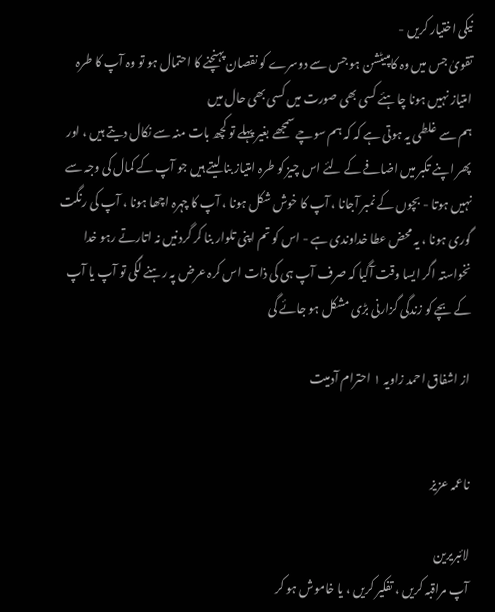نیکی اختیار کریں -
تقویٰ جس میں وہ کامپیٹشن ہو جس سے دوسرے کو نقصان پہنچنے کا احتمال ہو تو وہ آپ کا طرہ امتیاز نہیں ہونا چاہئے کسی بھی صورت میں کسی بھی حال میں
ہم سے غلطی یہ ہوتی ہے کہ کہ ہم سوچے سمجھے بغیر پہلے تو کچھ بات منہ سے نکال دیتے ہیں ، اور پھر اپنے تکبر میں اضافے کے لئے اس چیز کو طرہ امتیاز بنا لیتے ہیں جو آپ کے کمال کی وجہ سے نہیں ہوتا - بچوں کے نمبر آجانا ، آپ کا خوش شکل ہونا ، آپ کا چہرہ اچھا ہونا ، آپ کی رنگت گوری ہونا ، یہ محض عطا خداوندی ہے - اس کو تم اپنی تلوار بنا کر گردنیں نہ اتارتے رہو خدا نخواستہ اگر ایسا وقت آگیا کہ صرف آپ ہی کی ذات اس کرہ عرض پہ رہنے لگی تو آپ یا آپ کے بچے کو زندگی گزارنی بڑی مشکل ہو جائے گی

از اشفاق احمد زاویہ ١ احترام آدمیت


ناعمہ عزیز

لائبریرین
آپ مراقبہ کریں ، تفکیر کریں ، یا خاموش ہو کر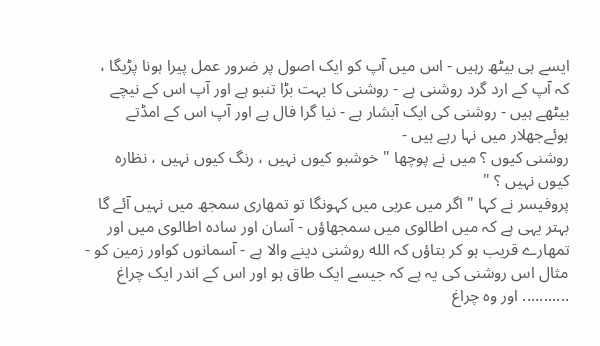ایسے ہی بیٹھ رہیں - اس میں آپ کو ایک اصول پر ضرور عمل پیرا ہونا پڑیگا ، کہ آپ کے ارد گرد روشنی ہے - روشنی کا بہت بڑا تنبو ہے اور آپ اس کے نیچے بیٹھے ہیں - روشنی کی ایک آبشار ہے - نیا گرا فال ہے اور آپ اس کے امڈتے ہوئےجھلار میں نہا رہے ہیں -
روشنی کیوں ؟ میں نے پوچھا " خوشبو کیوں نہیں ، رنگ کیوں نہیں ، نظارہ کیوں نہیں ؟ "
پروفیسر نے کہا " اگر میں عربی میں کہونگا تو تمھاری سمجھ میں نہیں آئے گا بہتر یہی ہے کہ میں اطالوی میں سمجھاؤں - آسان اور سادہ اطالوی میں اور تمھارے قریب ہو کر بتاؤں کہ الله روشنی دینے والا ہے - آسمانوں کواور زمین کو - مثال اس روشنی کی یہ ہے کہ جیسے ایک طاق ہو اور اس کے اندر ایک چراغ ........... اور وہ چراغ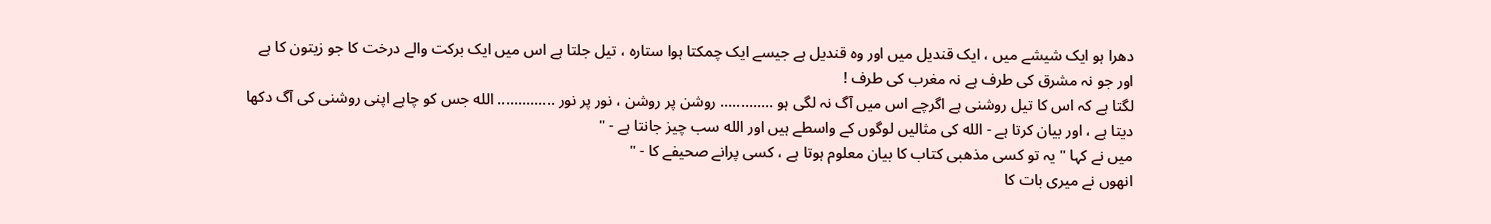دھرا ہو ایک شیشے میں ، ایک قندیل میں اور وہ قندیل ہے جیسے ایک چمکتا ہوا ستارہ ، تیل جلتا ہے اس میں ایک برکت والے درخت کا جو زیتون کا ہے اور جو نہ مشرق کی طرف ہے نہ مغرب کی طرف !
لگتا ہے کہ اس کا تیل روشنی ہے اگرچے اس میں آگ نہ لگی ہو ............. روشن پر روشن ، نور پر نور .............. الله جس کو چاہے اپنی روشنی کی آگ دکھا دیتا ہے ، اور بیان کرتا ہے - الله کی مثالیں لوگوں کے واسطے ہیں اور الله سب چیز جانتا ہے - "
میں نے کہا " یہ تو کسی مذھبی کتاب کا بیان معلوم ہوتا ہے ، کسی پرانے صحیفے کا - "
انھوں نے میری بات کا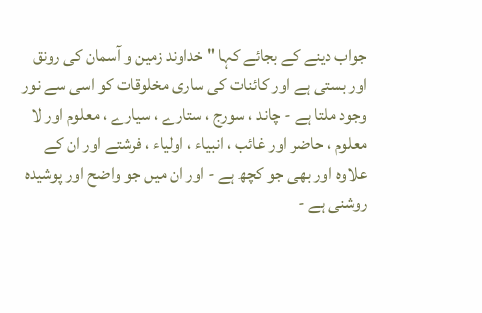جواب دینے کے بجائے کہا " خداوند زمین و آسمان کی رونق اور بستی ہے اور کائنات کی ساری مخلوقات کو اسی سے نور وجود ملتا ہے - چاند ، سورج ، ستارے ، سیارے ، معلوم اور لا معلوم ، حاضر اور غائب ، انبیاء ، اولیاء ، فرشتے اور ان کے علاوہ اور بھی جو کچھ ہے - اور ان میں جو واضح اور پوشیدہ روشنی ہے -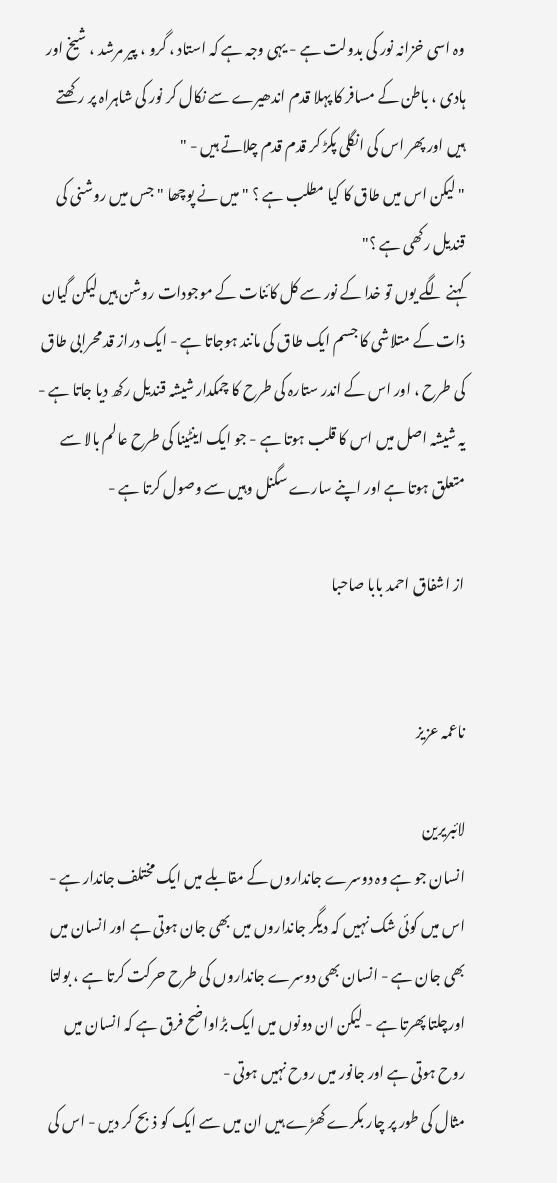وہ اسی خزانہ نور کی بدولت ہے - یہی وجہ ہے کہ استاد ، گرو ، پیر مرشد ، شیخ اور ہادی ، باطن کے مسافر کا پہلا قدم اندھیرے سے نکال کر نور کی شاہراہ پر رکھتے ہیں اور پھر اس کی انگلی پکڑ کر قدم قدم چلاتے ہیں - "
" لیکن اس میں طاق کا کیا مطلب ہے ؟ " میں نے پوچھا " جس میں روشنی کی قندیل رکھی ہے ؟"
کہنے لگے یوں تو خدا کے نور سے کل کائنات کے موجودات روشن ہیں لیکن گیان ذات کے متلاشی کا جسم ایک طاق کی مانند ہوجاتا ہے - ایک دراز قد محرابی طاق کی طرح ، اور اس کے اندر ستارہ کی طرح کا چمکدار شیشہ قندیل رکھ دیا جاتا ہے - یہ شیشہ اصل میں اس کا قلب ہوتا ہے - جو ایک اینٹینا کی طرح عالم بالا سے متعلق ہوتا ہے اور اپنے سارے سگنل وہیں سے وصول کرتا ہے -

از اشفاق احمد بابا صاحبا


ناعمہ عزیز

لائبریرین
انسان جو ہے وہ دوسرے جانداروں کے مقابلے میں ایک مختلف جاندار ہے - اس میں کوئی شک نہیں کہ دیگر جانداروں میں بھی جان ہوتی ہے اور انسان میں بھی جان ہے - انسان بھی دوسرے جانداروں کی طرح حرکت کرتا ہے ، بولتا اورچلتا پھرتا ہے - لیکن ان دونوں میں ایک بڑاواضح فرق ہے کہ انسان میں روح ہوتی ہے اور جانور میں روح نہیں ہوتی -
مثال کی طور پر چار بکرے کھڑے ہیں ان میں سے ایک کو ذبح کر دیں - اس کی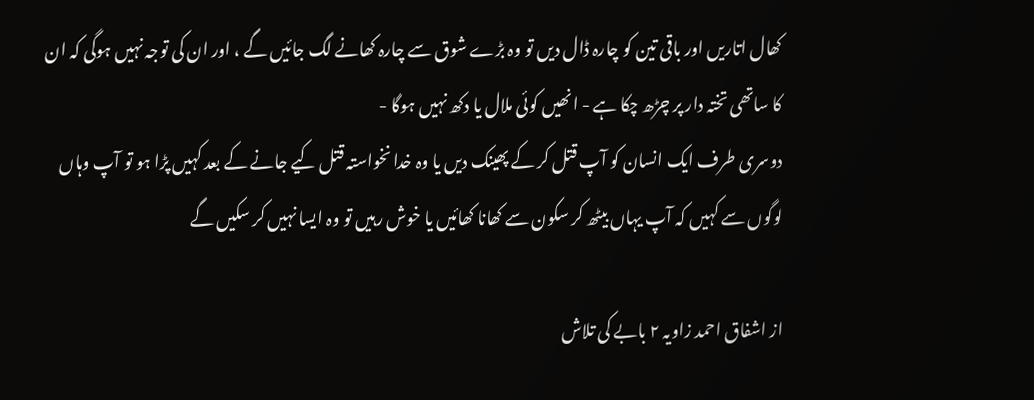کھال اتاریں اور باقی تین کو چارہ ڈال دیں تو وہ بڑے شوق سے چارہ کھانے لگ جائیں گے ، اور ان کی توجہ نہیں ہوگی کہ ان کا ساتھی تختہ دار پر چڑھ چکا ہے - انھیں کوئی ملال یا دکھ نہیں ہوگا -
دوسری طرف ایک انسان کو آپ قتل کر کے پھینک دیں یا وہ خدا نخواستہ قتل کیے جانے کے بعد کہیں پڑا ہو تو آپ وہاں لوگوں سے کہیں کہ آپ یہاں بیٹھ کر سکون سے کھانا کھائیں یا خوش رہیں تو وہ ایسا نہیں کر سکیں گے

از اشفاق احمد زاویہ ٢ بابے کی تلاش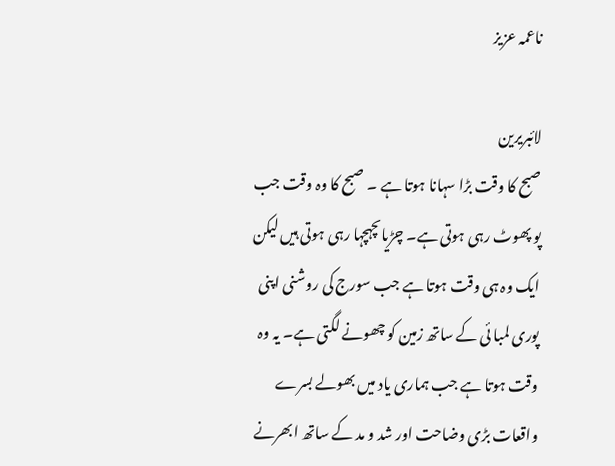ناعمہ عزیز

لائبریرین
صبح کا وقت بڑا سہانا ہوتا ہے ۔ صبح کا وہ وقت جب پو پھوٹ رہی ہوتی ہے۔ چڑیاںچہچہا رہی ہوتی ہیں لیکن ایک وہ ہی وقت ہوتا ہے جب سورج کی روشنی اپنی پوری لمبا ئی کے ساتھ زمین کو چھونے لگتی ہے۔ یہ وہ وقت ہوتا ہے جب ہماری یاد میں بھولے بسرے واقعات بڑی وضاحت اور شد و مد کے ساتھ ابھرنے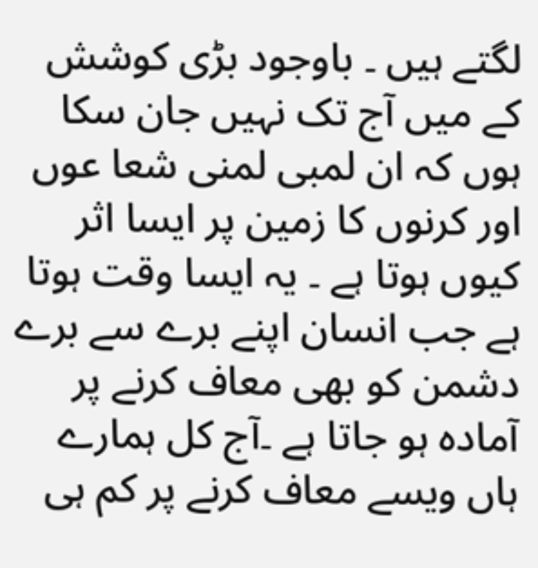لگتے ہیں ۔ باوجود بڑی کوشش کے میں آج تک نہیں جان سکا ہوں کہ ان لمبی لمنی شعا عوں اور کرنوں کا زمین پر ایسا اثر کیوں ہوتا ہے ۔ یہ ایسا وقت ہوتا ہے جب انسان اپنے برے سے برے دشمن کو بھی معاف کرنے پر آمادہ ہو جاتا ہے ۔آج کل ہمارے ہاں ویسے معاف کرنے پر کم ہی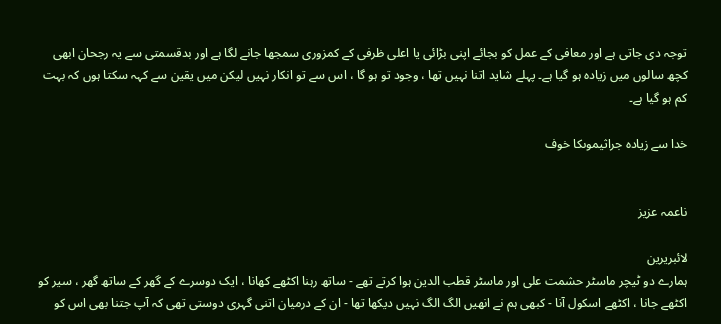توجہ دی جاتی ہے اور معافی کے عمل کو بجائے اپنی بڑائی یا اعلی ظرفی کے کمزوری سمجھا جانے لگا ہے اور بدقسمتی سے یہ رجحان ابھی کچھ سالوں میں زیادہ ہو گیا ہے۔ پہلے شاید اتنا نہیں تھا ، وجود تو ہو گا ، اس سے تو انکار نہیں لیکن میں یقین سے کہہ سکتا ہوں کہ بہت کم ہو گیا ہے۔

خدا سے زیادہ جراثیموںکا خوف


ناعمہ عزیز

لائبریرین
ہمارے دو ٹیچر ماسٹر حشمت علی اور ماسٹر قطب الدین ہوا کرتے تھے - ساتھ رہنا اکٹھے کھانا ، ایک دوسرے کے گھر کے ساتھ گھر ، سیر کو اکٹھے جانا ، اکٹھے اسکول آنا - کبھی ہم نے انھیں الگ الگ نہیں دیکھا تھا - ان کے درمیان اتنی گہری دوستی تھی کہ آپ جتنا بھی اس کو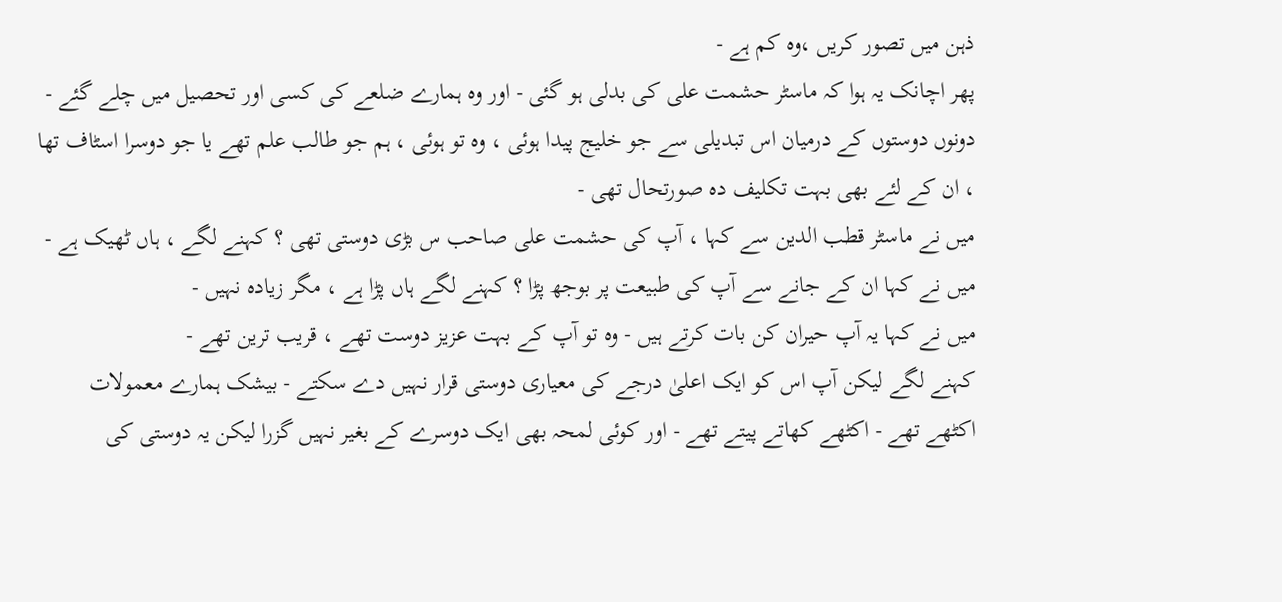ذہن میں تصور کریں ،وہ کم ہے -
پھر اچانک یہ ہوا کہ ماسٹر حشمت علی کی بدلی ہو گئی - اور وہ ہمارے ضلعے کی کسی اور تحصیل میں چلے گئے - دونوں دوستوں کے درمیان اس تبدیلی سے جو خلیج پیدا ہوئی ، وہ تو ہوئی ، ہم جو طالب علم تھے یا جو دوسرا اسٹاف تھا ، ان کے لئے بھی بہت تکلیف دہ صورتحال تھی -
میں نے ماسٹر قطب الدین سے کہا ، آپ کی حشمت علی صاحب س بڑی دوستی تھی ؟ کہنے لگے ، ہاں ٹھیک ہے -
میں نے کہا ان کے جانے سے آپ کی طبیعت پر بوجھ پڑا ؟ کہنے لگے ہاں پڑا ہے ، مگر زیادہ نہیں -
میں نے کہا یہ آپ حیران کن بات کرتے ہیں - وہ تو آپ کے بہت عزیز دوست تھے ، قریب ترین تھے -
کہنے لگے لیکن آپ اس کو ایک اعلیٰ درجے کی معیاری دوستی قرار نہیں دے سکتے - بیشک ہمارے معمولات اکٹھے تھے - اکٹھے کھاتے پیتے تھے - اور کوئی لمحہ بھی ایک دوسرے کے بغیر نہیں گزرا لیکن یہ دوستی کی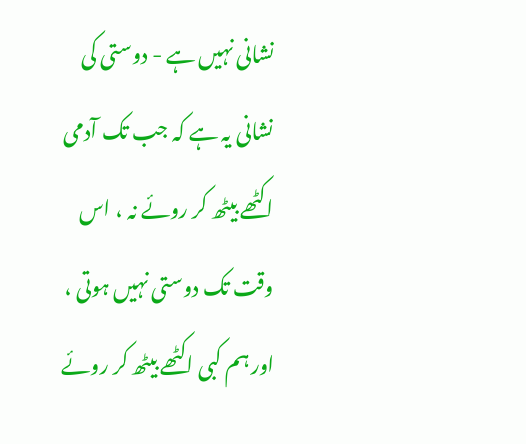نشانی نہیں ہے - دوستی کی نشانی یہ ہے کہ جب تک آدمی اکٹھے بیٹھ کر روئے نہ ، اس وقت تک دوستی نہیں ہوتی ، اور ہم کبی اکٹھے بیٹھ کر روئے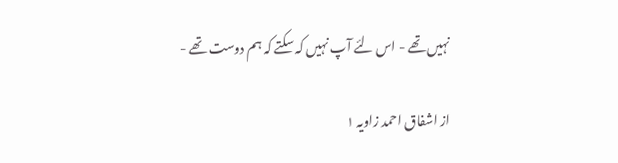نہیں تھے - اس لئے آپ نہیں کہ سکتے کہ ہم دوست تھے -

از اشفاق احمد زاویہ ١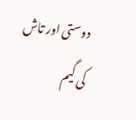دوستی اور تاش کی گیم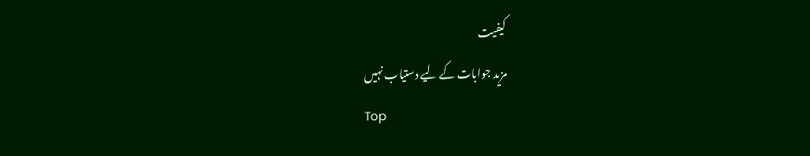کیفیت
مزید جوابات کے لیے دستیاب نہیں
Top